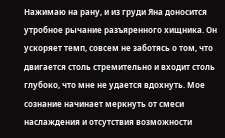Нажимаю на рану, и из груди Яна доносится утробное рычание разъяренного хищника. Он ускоряет темп, совсем не заботясь о том, что двигается столь стремительно и входит столь глубоко, что мне не удается вдохнуть. Мое сознание начинает меркнуть от смеси наслаждения и отсутствия возможности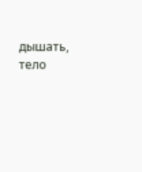дышать, тело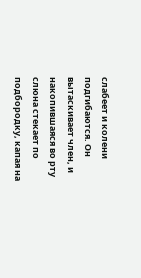слабеет и колени подгибаются. Он вытаскивает член, и накопившаяся во рту слюна стекает по подбородку, капая на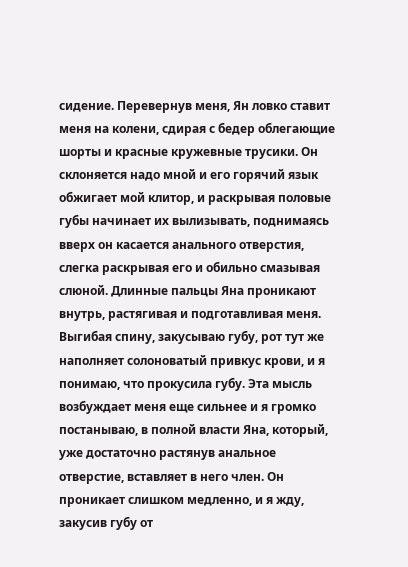сидение. Перевернув меня, Ян ловко ставит меня на колени, сдирая с бедер облегающие шорты и красные кружевные трусики. Он склоняется надо мной и его горячий язык обжигает мой клитор, и раскрывая половые губы начинает их вылизывать, поднимаясь вверх он касается анального отверстия, слегка раскрывая его и обильно смазывая слюной. Длинные пальцы Яна проникают внутрь, растягивая и подготавливая меня. Выгибая спину, закусываю губу, рот тут же наполняет солоноватый привкус крови, и я понимаю, что прокусила губу. Эта мысль возбуждает меня еще сильнее и я громко постанываю, в полной власти Яна, который, уже достаточно растянув анальное отверстие, вставляет в него член. Он проникает слишком медленно, и я жду, закусив губу от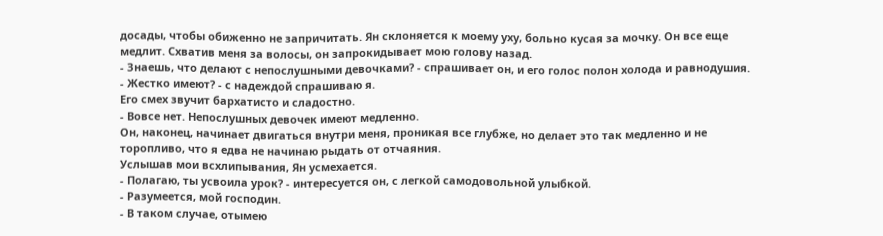досады, чтобы обиженно не запричитать. Ян склоняется к моему уху, больно кусая за мочку. Он все еще медлит. Схватив меня за волосы, он запрокидывает мою голову назад.
- Знаешь, что делают с непослушными девочками? - спрашивает он, и его голос полон холода и равнодушия.
- Жестко имеют? - с надеждой спрашиваю я.
Его смех звучит бархатисто и сладостно.
- Вовсе нет. Непослушных девочек имеют медленно.
Он, наконец, начинает двигаться внутри меня, проникая все глубже, но делает это так медленно и не торопливо, что я едва не начинаю рыдать от отчаяния.
Услышав мои всхлипывания, Ян усмехается.
- Полагаю, ты усвоила урок? - интересуется он, с легкой самодовольной улыбкой.
- Разумеется, мой господин.
- В таком случае, отымею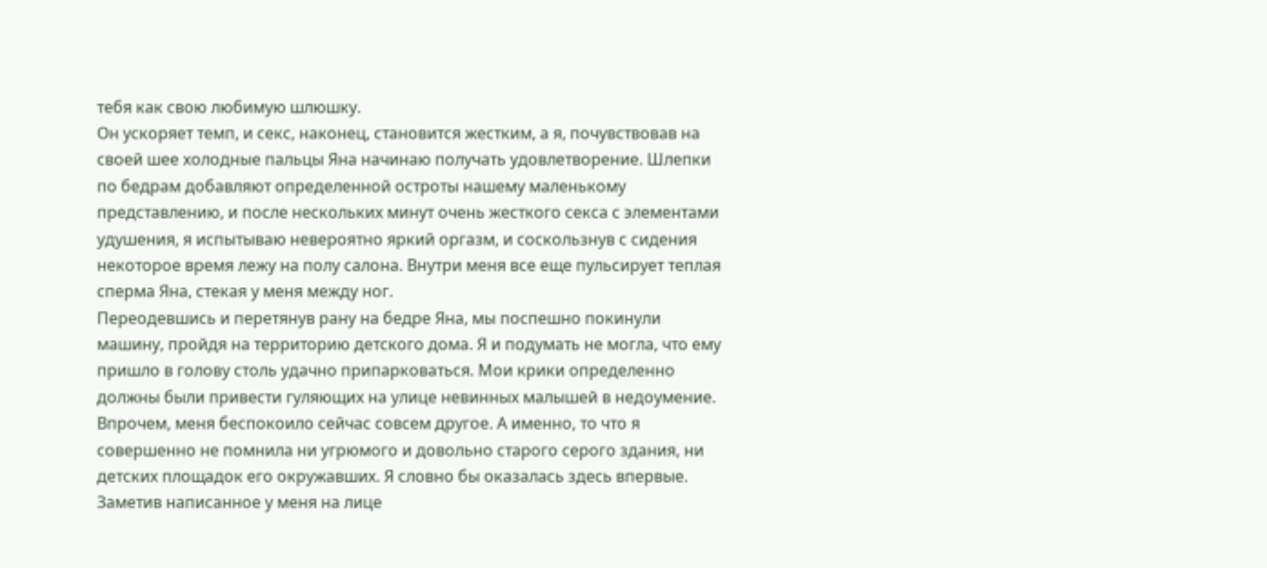тебя как свою любимую шлюшку.
Он ускоряет темп, и секс, наконец, становится жестким, а я, почувствовав на своей шее холодные пальцы Яна начинаю получать удовлетворение. Шлепки по бедрам добавляют определенной остроты нашему маленькому представлению, и после нескольких минут очень жесткого секса с элементами удушения, я испытываю невероятно яркий оргазм, и соскользнув с сидения некоторое время лежу на полу салона. Внутри меня все еще пульсирует теплая сперма Яна, стекая у меня между ног.
Переодевшись и перетянув рану на бедре Яна, мы поспешно покинули машину, пройдя на территорию детского дома. Я и подумать не могла, что ему пришло в голову столь удачно припарковаться. Мои крики определенно должны были привести гуляющих на улице невинных малышей в недоумение.
Впрочем, меня беспокоило сейчас совсем другое. А именно, то что я совершенно не помнила ни угрюмого и довольно старого серого здания, ни детских площадок его окружавших. Я словно бы оказалась здесь впервые. Заметив написанное у меня на лице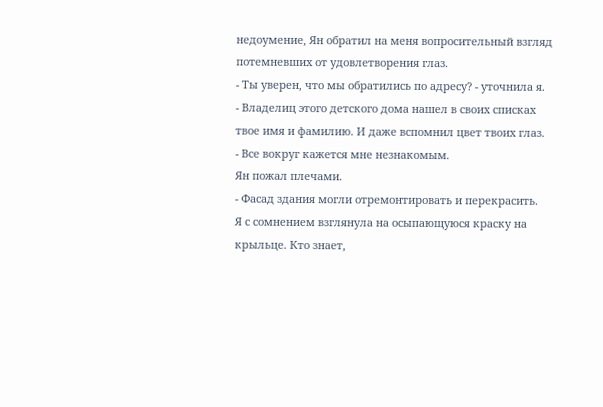недоумение, Ян обратил на меня вопросительный взгляд потемневших от удовлетворения глаз.
- Ты уверен, что мы обратились по адресу? - уточнила я.
- Владелиц этого детского дома нашел в своих списках твое имя и фамилию. И даже вспомнил цвет твоих глаз.
- Все вокруг кажется мне незнакомым.
Ян пожал плечами.
- Фасад здания могли отремонтировать и перекрасить.
Я с сомнением взглянула на осыпающуюся краску на крыльце. Кто знает,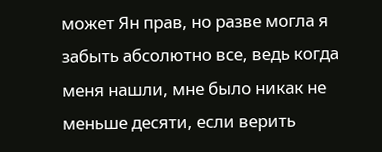может Ян прав, но разве могла я забыть абсолютно все, ведь когда меня нашли, мне было никак не меньше десяти, если верить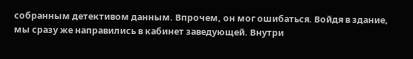собранным детективом данным. Впрочем, он мог ошибаться. Войдя в здание, мы сразу же направились в кабинет заведующей. Внутри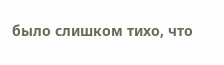было слишком тихо, что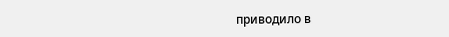приводило в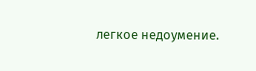легкое недоумение.